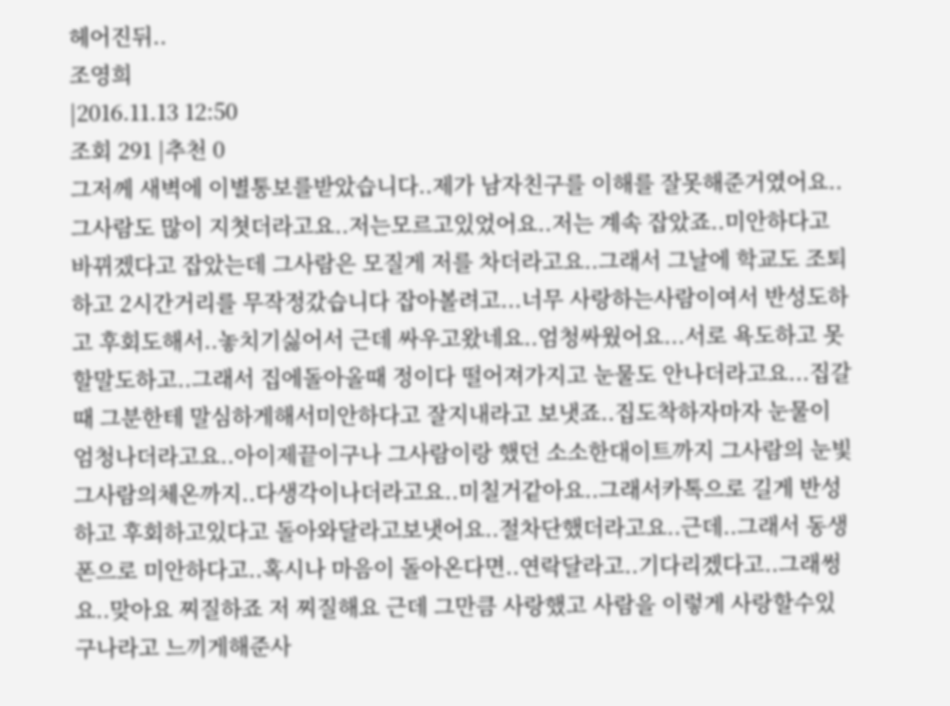헤어진뒤..
조영희
|2016.11.13 12:50
조회 291 |추천 0
그저께 새벽에 이별통보를받았습니다..제가 남자친구를 이해를 잘못해준거였어요..그사람도 많이 지쳣더라고요..저는모르고있었어요..저는 계속 잡았죠..미안하다고 바뀌겠다고 잡았는데 그사람은 모질게 저를 차더라고요..그래서 그날에 학교도 조퇴하고 2시간거리를 무작정갔습니다 잡아볼려고...너무 사랑하는사람이여서 반성도하고 후회도해서..놓치기싫어서 근데 싸우고왔네요..엄청싸웠어요...서로 욕도하고 못할말도하고..그래서 집에돌아올때 정이다 떨어져가지고 눈물도 안나더라고요...집갈때 그분한테 말심하게해서미안하다고 잘지내라고 보냇죠..집도착하자마자 눈물이 엄청나더라고요..아이제끝이구나 그사람이랑 했던 소소한대이트까지 그사람의 눈빛 그사람의체온까지..다생각이나더라고요..미칠거같아요..그래서카톡으로 길게 반성하고 후회하고있다고 돌아와달라고보냇어요..절차단했더라고요..근데..그래서 동생폰으로 미안하다고..혹시나 마음이 돌아온다면..연락달라고..기다리겠다고..그래썽요..맞아요 찌질하죠 저 찌질해요 근데 그만큼 사랑했고 사람을 이렇게 사랑할수있구나라고 느끼게해준사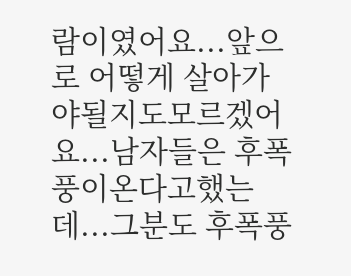람이였어요...앞으로 어떻게 살아가야될지도모르겠어요...남자들은 후폭풍이온다고했는데...그분도 후폭풍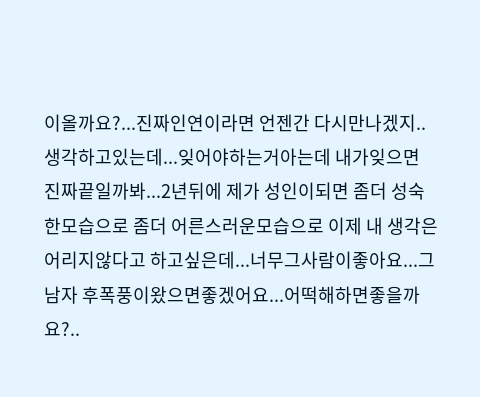이올까요?...진짜인연이라면 언젠간 다시만나겠지..생각하고있는데...잊어야하는거아는데 내가잊으면 진짜끝일까봐...2년뒤에 제가 성인이되면 좀더 성숙한모습으로 좀더 어른스러운모습으로 이제 내 생각은 어리지않다고 하고싶은데...너무그사람이좋아요...그남자 후폭풍이왔으면좋겠어요...어떡해하면좋을까요?..